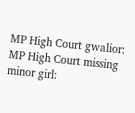MP High Court gwalior:
MP High Court missing minor girl: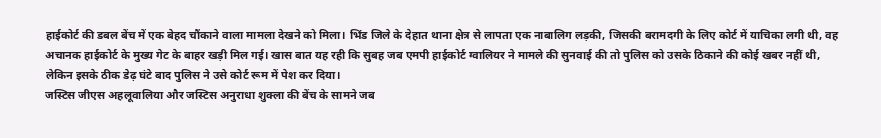हाईकोर्ट की डबल बेंच में एक बेहद चौंकाने वाला मामला देखने को मिला। भिंड जिले के देहात थाना क्षेत्र से लापता एक नाबालिग लड़की, जिसकी बरामदगी के लिए कोर्ट में याचिका लगी थी, वह अचानक हाईकोर्ट के मुख्य गेट के बाहर खड़ी मिल गई। खास बात यह रही कि सुबह जब एमपी हाईकोर्ट ग्वालियर ने मामले की सुनवाई की तो पुलिस को उसके ठिकाने की कोई खबर नहीं थी, लेकिन इसके ठीक डेढ़ घंटे बाद पुलिस ने उसे कोर्ट रूम में पेश कर दिया।
जस्टिस जीएस अहलूवालिया और जस्टिस अनुराधा शुक्ला की बेंच के सामने जब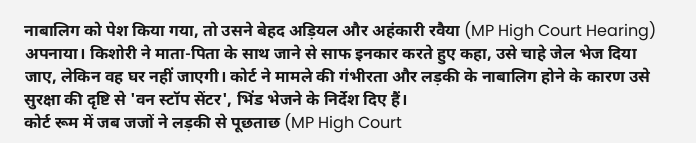नाबालिग को पेश किया गया, तो उसने बेहद अड़ियल और अहंकारी रवैया (MP High Court Hearing) अपनाया। किशोरी ने माता-पिता के साथ जाने से साफ इनकार करते हुए कहा, उसे चाहे जेल भेज दिया जाए, लेकिन वह घर नहीं जाएगी। कोर्ट ने मामले की गंभीरता और लड़की के नाबालिग होने के कारण उसे सुरक्षा की दृष्टि से 'वन स्टॉप सेंटर', भिंड भेजने के निर्देश दिए हैं।
कोर्ट रूम में जब जजों ने लड़की से पूछताछ (MP High Court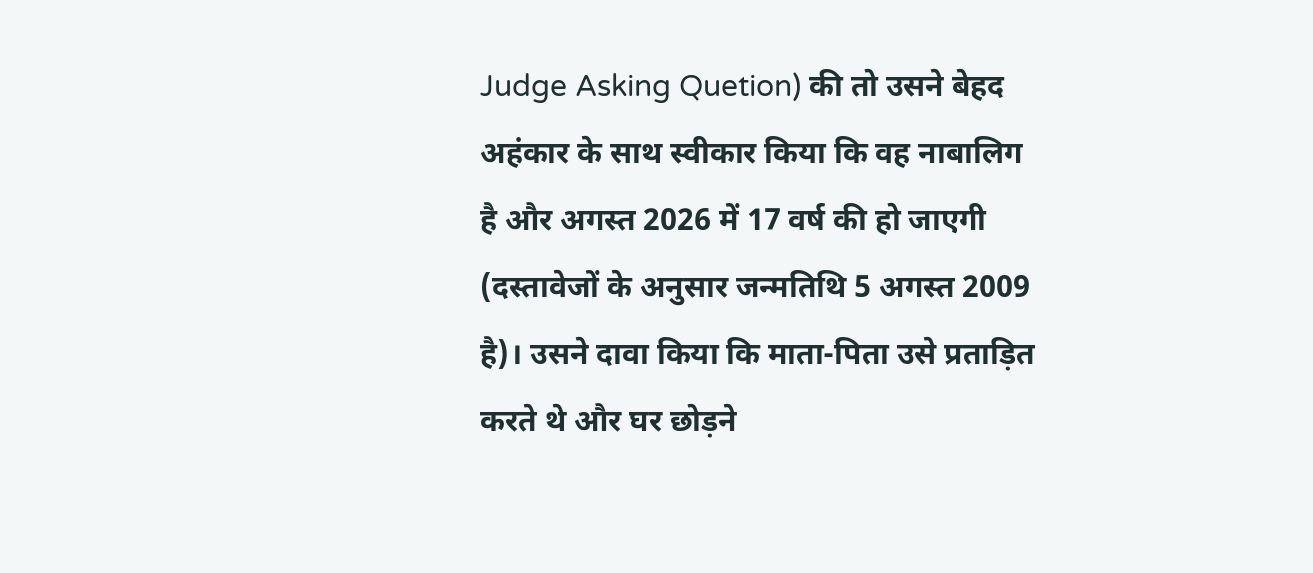Judge Asking Quetion) की तो उसने बेहद अहंकार के साथ स्वीकार किया कि वह नाबालिग है और अगस्त 2026 में 17 वर्ष की हो जाएगी (दस्तावेजों के अनुसार जन्मतिथि 5 अगस्त 2009 है)। उसने दावा किया कि माता-पिता उसे प्रताड़ित करते थे और घर छोड़ने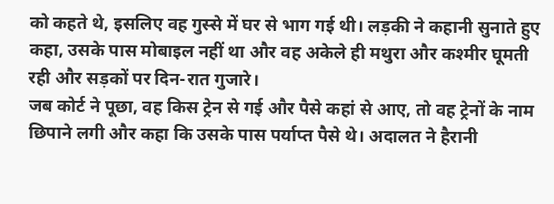को कहते थे, इसलिए वह गुस्से में घर से भाग गई थी। लड़की ने कहानी सुनाते हुए कहा, उसके पास मोबाइल नहीं था और वह अकेले ही मथुरा और कश्मीर घूमती रही और सड़कों पर दिन-रात गुजारे।
जब कोर्ट ने पूछा, वह किस ट्रेन से गई और पैसे कहां से आए, तो वह ट्रेनों के नाम छिपाने लगी और कहा कि उसके पास पर्याप्त पैसे थे। अदालत ने हैरानी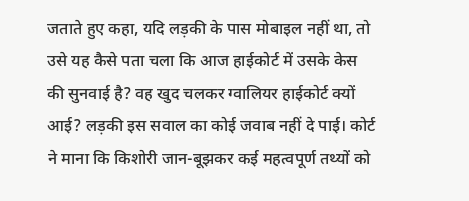जताते हुए कहा, यदि लड़की के पास मोबाइल नहीं था, तो उसे यह कैसे पता चला कि आज हाईकोर्ट में उसके केस की सुनवाई है? वह खुद चलकर ग्वालियर हाईकोर्ट क्यों आई? लड़की इस सवाल का कोई जवाब नहीं दे पाई। कोर्ट ने माना कि किशोरी जान-बूझकर कई महत्वपूर्ण तथ्यों को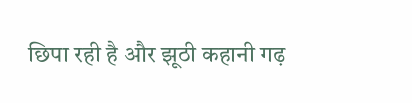छिपा रही है और झूठी कहानी गढ़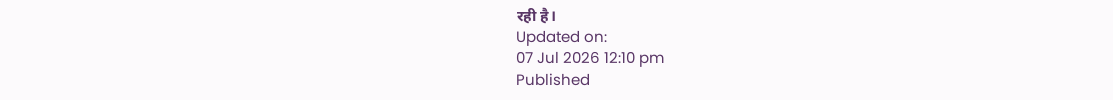रही है।
Updated on:
07 Jul 2026 12:10 pm
Published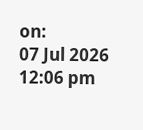on:
07 Jul 2026 12:06 pm